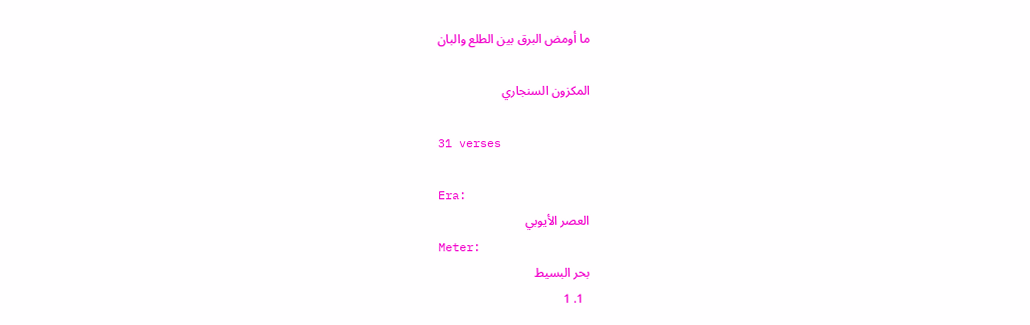ما أومض البرق بين الطلع والبان

المكزون السنجاري

31 verses

Era:
العصر الأيوبي
Meter:
بحر البسيط
  1. 1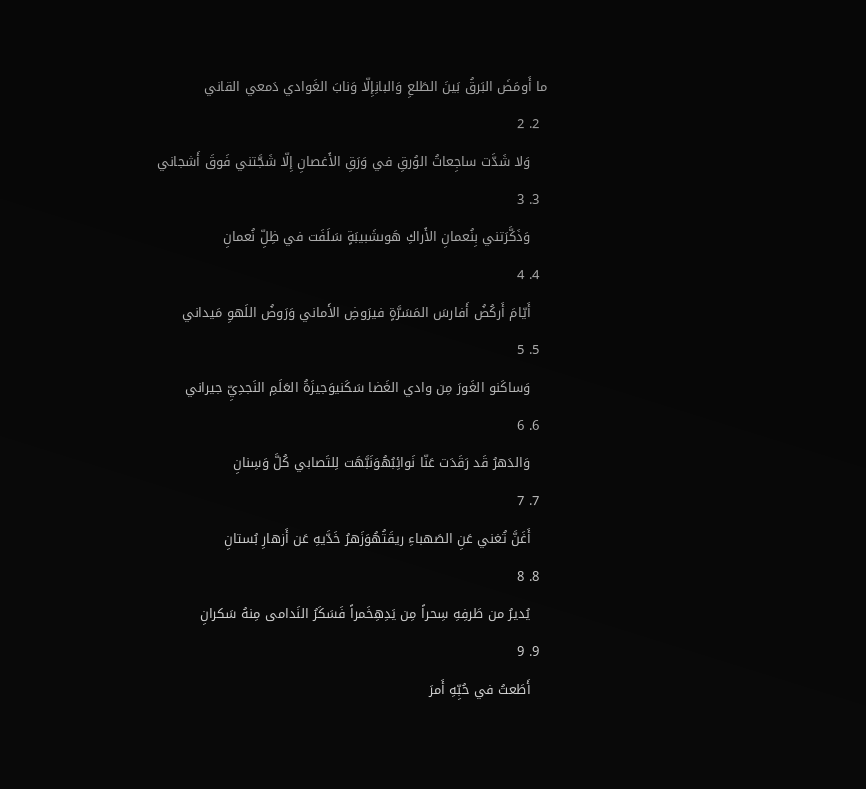ما أَومَضَ البَرقُ بَينَ الطَلعِ وَالبانِإِلّا وَنابَ الغَوادي دَمعي القاني
  2. 2
    وَلا شَدَّت ساجِعاتُ الوُرقِ في وَرَقِ الأَغصانِ إِلّا شَجَّتني فَوقَ أَشجاني
  3. 3
    وَذَكَّرَتني بِنُعمانِ الأَراكِ هَوىشَبيبَةٍ سَلَفَت في ظِلِّ نُعمانِ
  4. 4
    أَيّامَ أَركُضُ أَفارسَ المَسَرَّةٍ فيرَوضِ الأَماني وَرَوضُ اللَهوِ مَيداني
  5. 5
    وَساكَنو الغَورَ مِن وادي الغَضا سَكَنيوَجيزَةُ العَلَمِ النَجدِيِّ جيراني
  6. 6
    وَالدَهرُ قَد رَقَدَت عَنّا نَوائِبُهُوَنَبَّهَت لِلتَصابي كُلَّ وَسِنانِ
  7. 7
    أَغَنَّ تُغني عَنِ الصَهباءِ ريقَتُهُوَزَهرُ خَدَّيهِ عَن أَزهارِ بُستانِ
  8. 8
    يُديرُ من طَرفِهِ سِحراً مِن يَدِهِخَمراً فَسَكَرُ النَدامى مِنهُ سَكرانِ
  9. 9
    أَطَعتُ في حُبِّهِ أَمرَ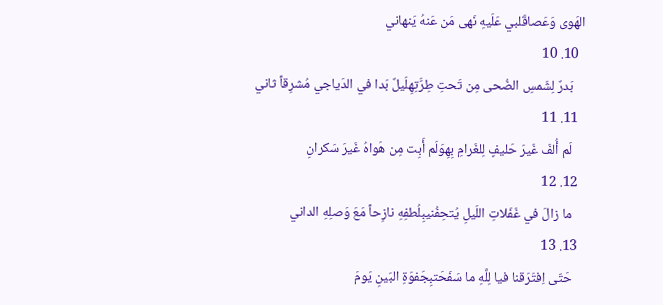الهَوى وَعَصاقَلبي عَلَيهِ نَهى مَن عَنهُ يَنهاني
  10. 10
    بَدرٌ لِشَمسِ الضُحى مِن تَحتِ طِرَّتِهِلَيلٌ بَدا في الدَياجي مُشرِقاً ثاني
  11. 11
    لَم أُلفَ غَيرَ حَليفٍ لِلغَرامِ بِهِوَلَم أَبِت مِن هَواهُ غَيرَ سَكرانِ
  12. 12
    ما زالَ في غَفَلاتِ اللَيلِ يُتحِفُنيبِلُطفِهِ نازِحاً مَعَ وَصلِهِ الداني
  13. 13
    حَتّى اِفتَرَقنا فيا لِلَّهِ ما سَفَحَتبِجَفوَةِ البَينِ يَومَ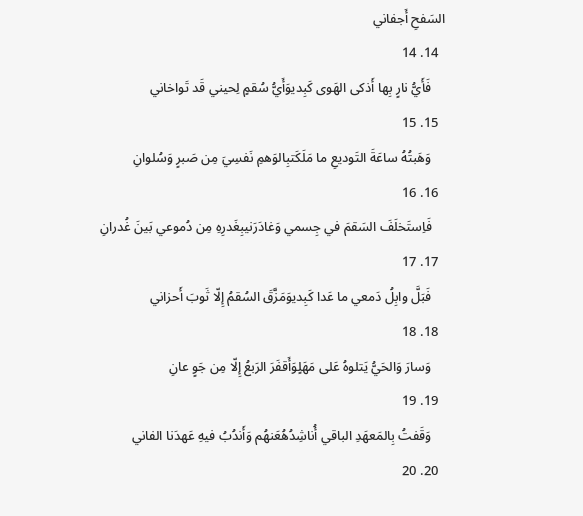السَفحِ أَجفاني
  14. 14
    فَأَيُّ نارٍ بِها أَذكى الهَوى كَبِديوَأَيُّ سُقمٍ لِحيني قَد تَواخاني
  15. 15
    وَهَبتُهُ ساعَةَ التَوديعِ ما مَلَكَتبِالوَهمِ نَفسِيَ مِن صَبرٍ وَسُلوانِ
  16. 16
    فَاِستَخلَفَ السَقمَ في جِسمي وَغادَرَنيبِغَدرِهِ مِن دُموعي بَينَ غُدرانِ
  17. 17
    فَبَلَّ وابِلُ دَمعي ما عَدا كَبِديوَمَزَّقَ السُقمُ إِلّا ثَوبَ أَحزاني
  18. 18
    وَسارَ وَالحَيُّ يَتلوهُ عَلى مَهَلٍوَأَقفَرَ الرَبعُ إِلّا مِن جَوٍ عانِ
  19. 19
    وَقَفتُ بِالمَعهَدِ الباقي أُناشِدُهُعَنهُم وَأَندُبُ فيهِ عَهدَنا الفاني
  20. 20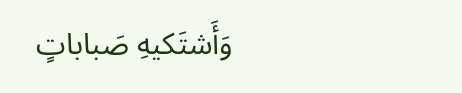وَأَشتَكيهِ صَباباتٍ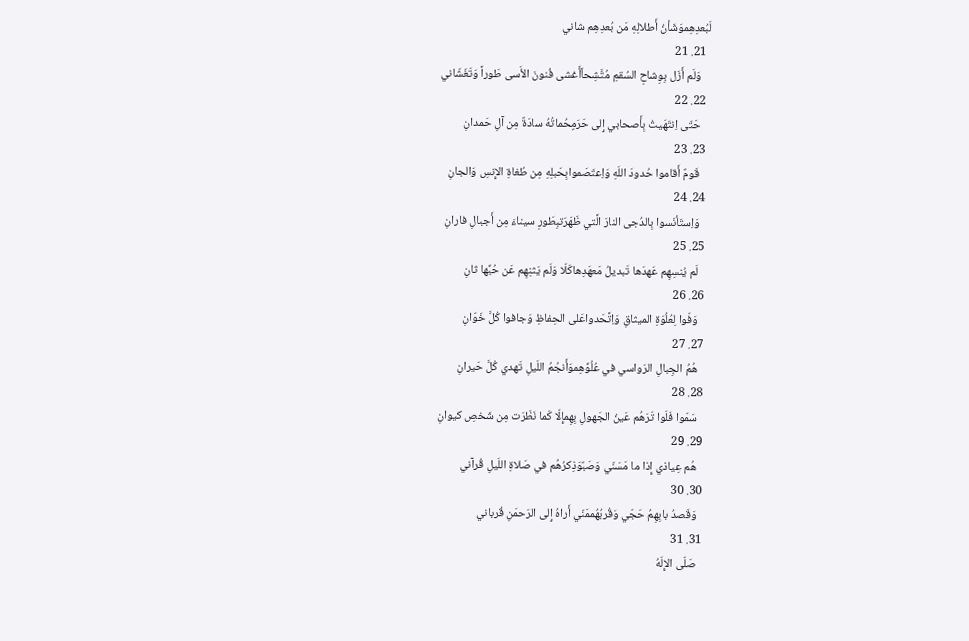لَبُعدِهِموَشَأنُ أَطلالِهِ مَن بُعدِهِم شاني
  21. 21
    وَلَم أَزَل بِوِشاحِ السُقمِ مُتَّشِحاًأَغشى فُنونَ الأَسى طَوراً وَتَغَشّاني
  22. 22
    حَتّى اِنتَهَيتُ بِأَصحابي إِلى حَرَمٍحُماتُهُ سادَةٌ مِن آلِ حَمدانِ
  23. 23
    قَومٌ أَقاموا حُدودَ اللَهِ وَاِعتَصَموابِحَبلِهِ مِن طُغاةِ الإِنسِ وَالجانِ
  24. 24
    وَاِستَأنَسوا بِالدُجى النارَ الَّتي ظَهَرَتبِطَورِ سيناءَ مِن أَجبالِ فارانِ
  25. 25
    لَم يُنسِهِم عَهدَها تَبديلُ مَعهَدِهاكَلّا وَلَم يَثنِهِم عَن حُبِّها ثانِ
  26. 26
    وَفّوا لِعُلُوَةِ الميثاقِ وَاِتَّحَدواعَلى الحِفاظِ وَجافوا كُلَّ خَوّانِ
  27. 27
    هُمُ الجِبالِ الرَواسي في عُلُوِّهِموَأَنجُمُ اللَيلِ تَهدي كُلَّ حَيرانِ
  28. 28
    سَمّوا فَلَوا تَرَهُم عَينُ الجَهولِ بِهِمإِلّا كَما نَظَرَت مِن شَخصِ كيوانِ
  29. 29
    هُم عِياذي إِذا ما مَسَنّي وَصَبٌوَذِكرُهُم في صَلاةِ اللَيلِ قُرآني
  30. 30
    وَقَصدُ بابِهِمُ حَجّي وَقُربُهُممَنّي أَراهُ إِلى الرَحمَنِ قُرباني
  31. 31
    صَلّى الإِلَهُ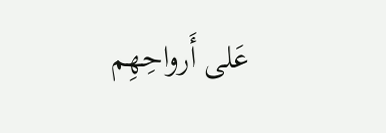عَلى أَرواحِهِم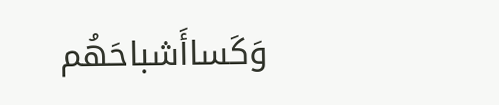وَكَساأَشباحَهُم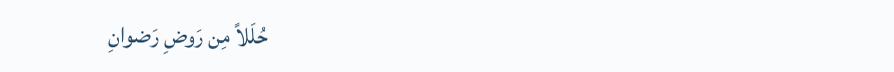حُلَلاً مِن رَوضِ رَضوانِ